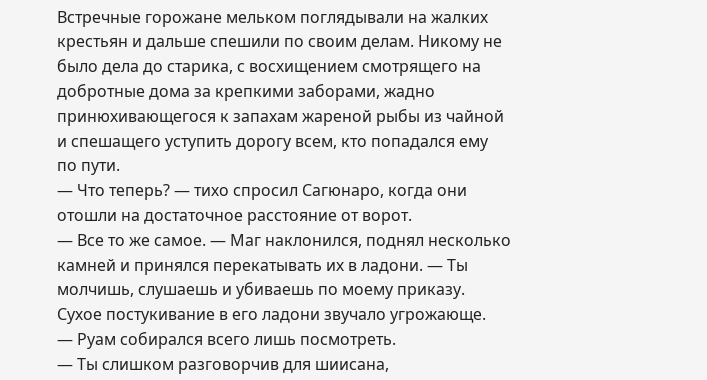Встречные горожане мельком поглядывали на жалких крестьян и дальше спешили по своим делам. Никому не было дела до старика, с восхищением смотрящего на добротные дома за крепкими заборами, жадно принюхивающегося к запахам жареной рыбы из чайной и спешащего уступить дорогу всем, кто попадался ему по пути.
— Что теперь? — тихо спросил Сагюнаро, когда они отошли на достаточное расстояние от ворот.
— Все то же самое. — Маг наклонился, поднял несколько камней и принялся перекатывать их в ладони. — Ты молчишь, слушаешь и убиваешь по моему приказу.
Сухое постукивание в его ладони звучало угрожающе.
— Руам собирался всего лишь посмотреть.
— Ты слишком разговорчив для шиисана,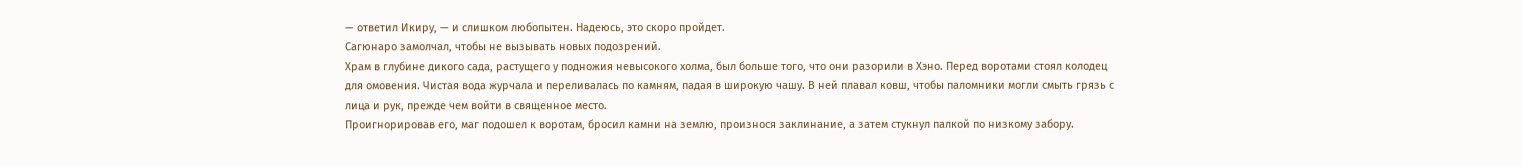— ответил Икиру, — и слишком любопытен. Надеюсь, это скоро пройдет.
Сагюнаро замолчал, чтобы не вызывать новых подозрений.
Храм в глубине дикого сада, растущего у подножия невысокого холма, был больше того, что они разорили в Хэно. Перед воротами стоял колодец для омовения. Чистая вода журчала и переливалась по камням, падая в широкую чашу. В ней плавал ковш, чтобы паломники могли смыть грязь с лица и рук, прежде чем войти в священное место.
Проигнорировав его, маг подошел к воротам, бросил камни на землю, произнося заклинание, а затем стукнул палкой по низкому забору.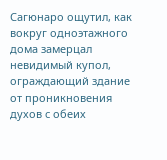Сагюнаро ощутил, как вокруг одноэтажного дома замерцал невидимый купол, ограждающий здание от проникновения духов с обеих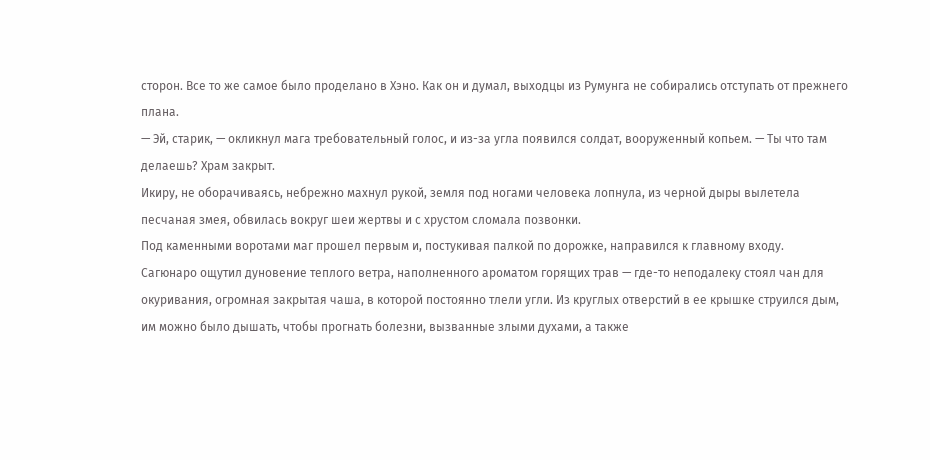сторон. Все то же самое было проделано в Хэно. Как он и думал, выходцы из Румунга не собирались отступать от прежнего плана.
— Эй, старик, — окликнул мага требовательный голос, и из-за угла появился солдат, вооруженный копьем. — Ты что там делаешь? Храм закрыт.
Икиру, не оборачиваясь, небрежно махнул рукой, земля под ногами человека лопнула, из черной дыры вылетела песчаная змея, обвилась вокруг шеи жертвы и с хрустом сломала позвонки.
Под каменными воротами маг прошел первым и, постукивая палкой по дорожке, направился к главному входу.
Сагюнаро ощутил дуновение теплого ветра, наполненного ароматом горящих трав — где-то неподалеку стоял чан для окуривания, огромная закрытая чаша, в которой постоянно тлели угли. Из круглых отверстий в ее крышке струился дым, им можно было дышать, чтобы прогнать болезни, вызванные злыми духами, а также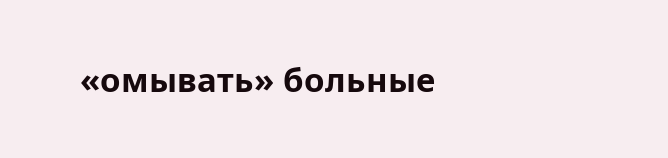«омывать» больные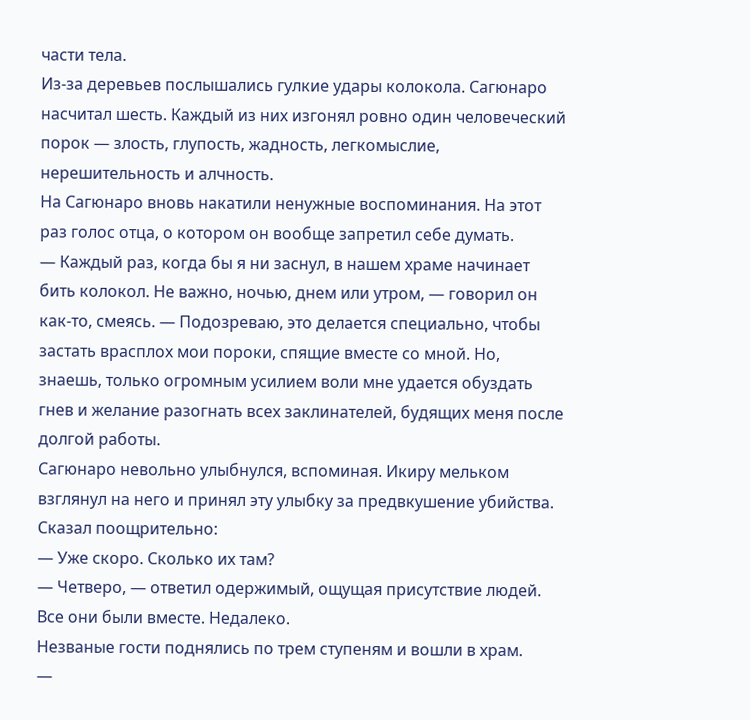части тела.
Из-за деревьев послышались гулкие удары колокола. Сагюнаро насчитал шесть. Каждый из них изгонял ровно один человеческий порок — злость, глупость, жадность, легкомыслие, нерешительность и алчность.
На Сагюнаро вновь накатили ненужные воспоминания. На этот раз голос отца, о котором он вообще запретил себе думать.
— Каждый раз, когда бы я ни заснул, в нашем храме начинает бить колокол. Не важно, ночью, днем или утром, — говорил он как-то, смеясь. — Подозреваю, это делается специально, чтобы застать врасплох мои пороки, спящие вместе со мной. Но, знаешь, только огромным усилием воли мне удается обуздать гнев и желание разогнать всех заклинателей, будящих меня после долгой работы.
Сагюнаро невольно улыбнулся, вспоминая. Икиру мельком взглянул на него и принял эту улыбку за предвкушение убийства. Сказал поощрительно:
— Уже скоро. Сколько их там?
— Четверо, — ответил одержимый, ощущая присутствие людей. Все они были вместе. Недалеко.
Незваные гости поднялись по трем ступеням и вошли в храм.
—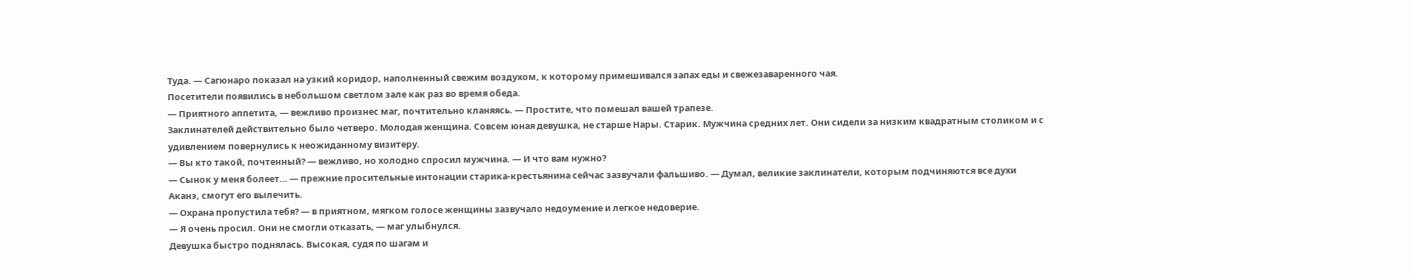Туда. — Сагюнаро показал на узкий коридор, наполненный свежим воздухом, к которому примешивался запах еды и свежезаваренного чая.
Посетители появились в небольшом светлом зале как раз во время обеда.
— Приятного аппетита, — вежливо произнес маг, почтительно кланяясь. — Простите, что помешал вашей трапезе.
Заклинателей действительно было четверо. Молодая женщина. Совсем юная девушка, не старше Нары. Старик. Мужчина средних лет. Они сидели за низким квадратным столиком и с удивлением повернулись к неожиданному визитеру.
— Вы кто такой, почтенный? — вежливо, но холодно спросил мужчина. — И что вам нужно?
— Сынок у меня болеет… — прежние просительные интонации старика-крестьянина сейчас зазвучали фальшиво. — Думал, великие заклинатели, которым подчиняются все духи Аканэ, смогут его вылечить.
— Охрана пропустила тебя? — в приятном, мягком голосе женщины зазвучало недоумение и легкое недоверие.
— Я очень просил. Они не смогли отказать, — маг улыбнулся.
Девушка быстро поднялась. Высокая, судя по шагам и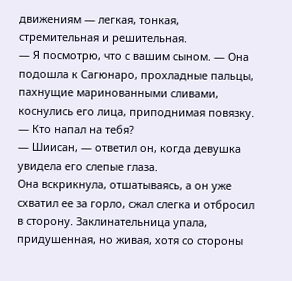движениям — легкая, тонкая, стремительная и решительная.
— Я посмотрю, что с вашим сыном. — Она подошла к Сагюнаро, прохладные пальцы, пахнущие маринованными сливами, коснулись его лица, приподнимая повязку. — Кто напал на тебя?
— Шиисан, — ответил он, когда девушка увидела его слепые глаза.
Она вскрикнула, отшатываясь, а он уже схватил ее за горло, сжал слегка и отбросил в сторону. Заклинательница упала, придушенная, но живая, хотя со стороны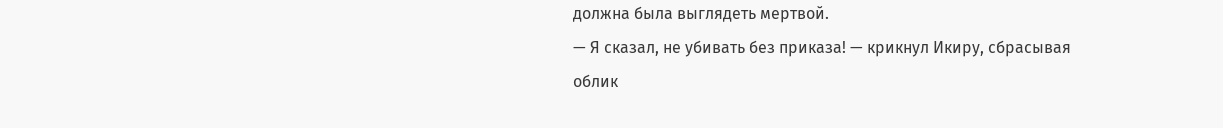должна была выглядеть мертвой.
— Я сказал, не убивать без приказа! — крикнул Икиру, сбрасывая облик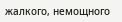жалкого, немощного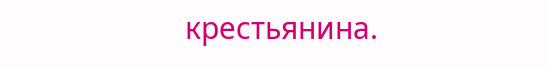крестьянина.